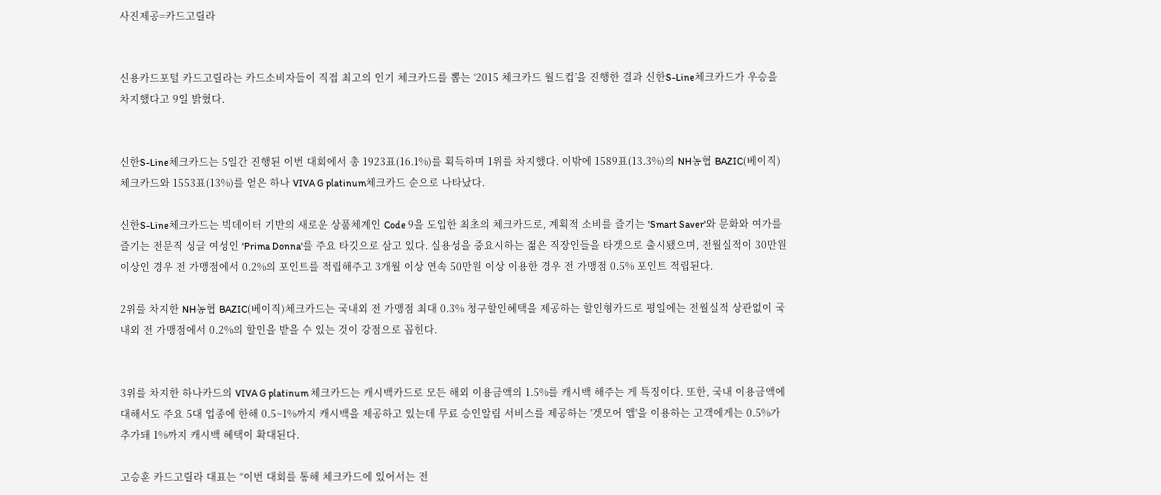사진제공=카드고릴라


신용카드포털 카드고릴라는 카드소비자들이 직접 최고의 인기 체크카드를 뽑는 ‘2015 체크카드 월드컵’을 진행한 결과 신한S-Line체크카드가 우승을 차지했다고 9일 밝혔다.


신한S-Line체크카드는 5일간 진행된 이번 대회에서 총 1923표(16.1%)를 획득하며 1위를 차지했다. 이밖에 1589표(13.3%)의 NH농협 BAZIC(베이직)체크카드와 1553표(13%)를 얻은 하나 VIVA G platinum체크카드 순으로 나타났다.

신한S-Line체크카드는 빅데이터 기반의 새로운 상품체계인 Code 9을 도입한 최초의 체크카드로, 계획적 소비를 즐기는 'Smart Saver'와 문화와 여가를 즐기는 전문직 싱글 여성인 'Prima Donna'를 주요 타깃으로 삼고 있다. 실용성을 중요시하는 젊은 직장인들을 타겟으로 출시됐으며, 전월실적이 30만원 이상인 경우 전 가맹점에서 0.2%의 포인트를 적립해주고 3개월 이상 연속 50만원 이상 이용한 경우 전 가맹점 0.5% 포인트 적립된다.

2위를 차지한 NH농협 BAZIC(베이직)체크카드는 국내외 전 가맹점 최대 0.3% 청구할인혜택을 제공하는 할인형카드로 평일에는 전월실적 상관없이 국내외 전 가맹점에서 0.2%의 할인을 받을 수 있는 것이 강점으로 꼽힌다.


3위를 차지한 하나카드의 VIVA G platinum 체크카드는 캐시백카드로 모든 해외 이용금액의 1.5%를 캐시백 해주는 게 특징이다. 또한, 국내 이용금액에 대해서도 주요 5대 업종에 한해 0.5~1%까지 캐시백을 제공하고 있는데 무료 승인알림 서비스를 제공하는 '겟모어 앱'을 이용하는 고객에게는 0.5%가 추가돼 1%까지 캐시백 혜택이 확대된다.

고승훈 카드고릴라 대표는 “이번 대회를 통해 체크카드에 있어서는 전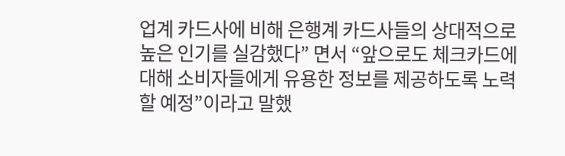업계 카드사에 비해 은행계 카드사들의 상대적으로 높은 인기를 실감했다” 면서 “앞으로도 체크카드에 대해 소비자들에게 유용한 정보를 제공하도록 노력할 예정”이라고 말했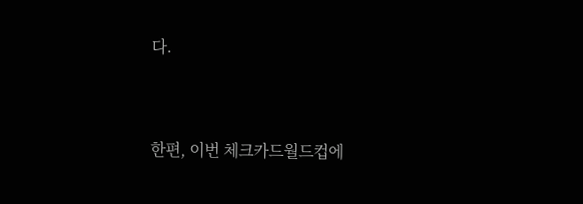다.


한편, 이번 체크카드월드컵에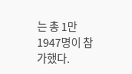는 총 1만1947명이 참가했다.